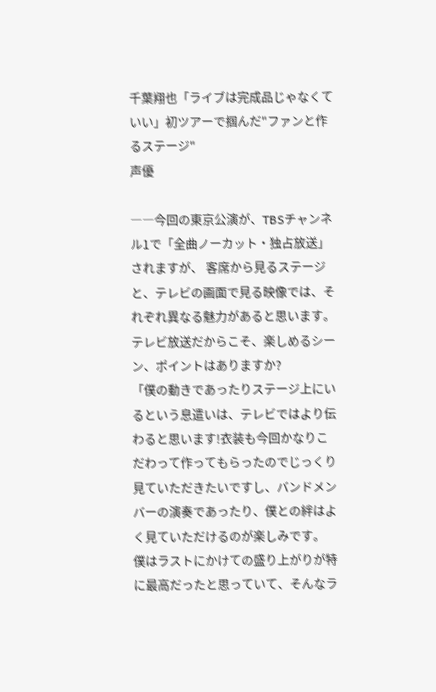千葉翔也「ライブは完成品じゃなくていい」初ツアーで掴んだ"ファンと作るステージ"
声優

――今回の東京公演が、TBSチャンネル1で「全曲ノーカット・独占放送」されますが、 客席から見るステージと、テレビの画面で見る映像では、それぞれ異なる魅力があると思います。テレビ放送だからこそ、楽しめるシーン、ポイントはありますか?
「僕の動きであったりステージ上にいるという息遣いは、テレビではより伝わると思います!衣装も今回かなりこだわって作ってもらったのでじっくり見ていただきたいですし、バンドメンバーの演奏であったり、僕との絆はよく見ていただけるのが楽しみです。
僕はラストにかけての盛り上がりが特に最高だったと思っていて、そんなラ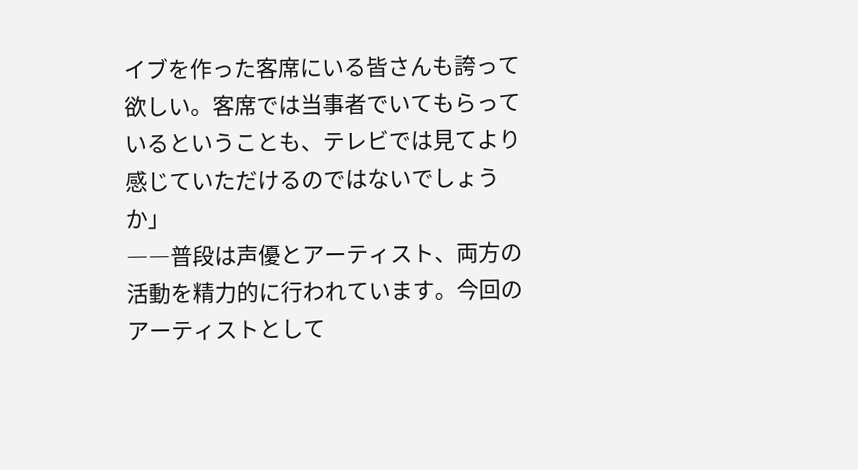イブを作った客席にいる皆さんも誇って欲しい。客席では当事者でいてもらっているということも、テレビでは見てより感じていただけるのではないでしょうか」
――普段は声優とアーティスト、両方の活動を精力的に行われています。今回のアーティストとして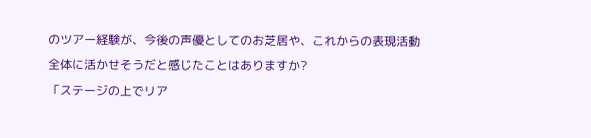のツアー経験が、今後の声優としてのお芝居や、これからの表現活動全体に活かせそうだと感じたことはありますか?
「ステージの上でリア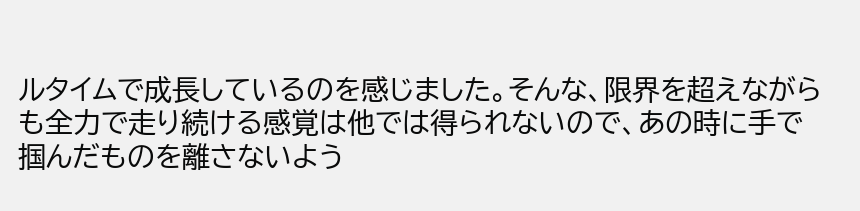ルタイムで成長しているのを感じました。そんな、限界を超えながらも全力で走り続ける感覚は他では得られないので、あの時に手で掴んだものを離さないよう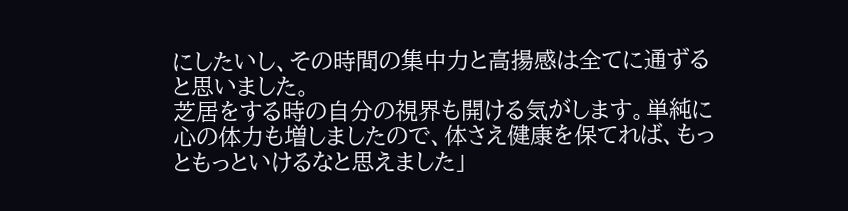にしたいし、その時間の集中力と高揚感は全てに通ずると思いました。
芝居をする時の自分の視界も開ける気がします。単純に心の体力も増しましたので、体さえ健康を保てれば、もっともっといけるなと思えました」